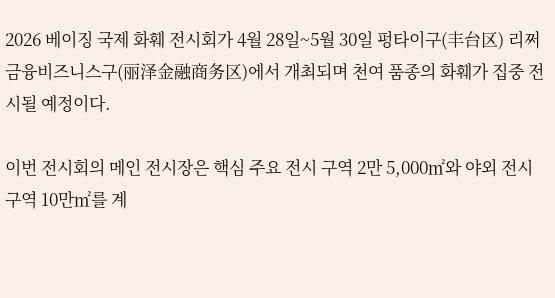2026 베이징 국제 화훼 전시회가 4월 28일~5월 30일 펑타이구(丰台区) 리쩌금융비즈니스구(丽泽金融商务区)에서 개최되며 천여 품종의 화훼가 집중 전시될 예정이다.

이번 전시회의 메인 전시장은 핵심 주요 전시 구역 2만 5,000㎡와 야외 전시 구역 10만㎡를 계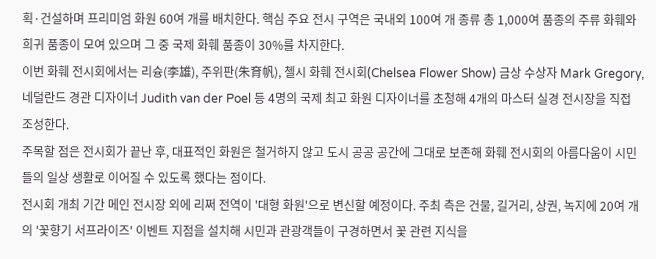획·건설하며 프리미엄 화원 60여 개를 배치한다. 핵심 주요 전시 구역은 국내외 100여 개 종류 총 1,000여 품종의 주류 화훼와 희귀 품종이 모여 있으며 그 중 국제 화훼 품종이 30%를 차지한다.
이번 화훼 전시회에서는 리슝(李雄), 주위판(朱育帆), 첼시 화훼 전시회(Chelsea Flower Show) 금상 수상자 Mark Gregory, 네덜란드 경관 디자이너 Judith van der Poel 등 4명의 국제 최고 화원 디자이너를 초청해 4개의 마스터 실경 전시장을 직접 조성한다.
주목할 점은 전시회가 끝난 후, 대표적인 화원은 철거하지 않고 도시 공공 공간에 그대로 보존해 화훼 전시회의 아름다움이 시민들의 일상 생활로 이어질 수 있도록 했다는 점이다.
전시회 개최 기간 메인 전시장 외에 리쩌 전역이 '대형 화원'으로 변신할 예정이다. 주최 측은 건물, 길거리, 상권, 녹지에 20여 개의 '꽃향기 서프라이즈' 이벤트 지점을 설치해 시민과 관광객들이 구경하면서 꽃 관련 지식을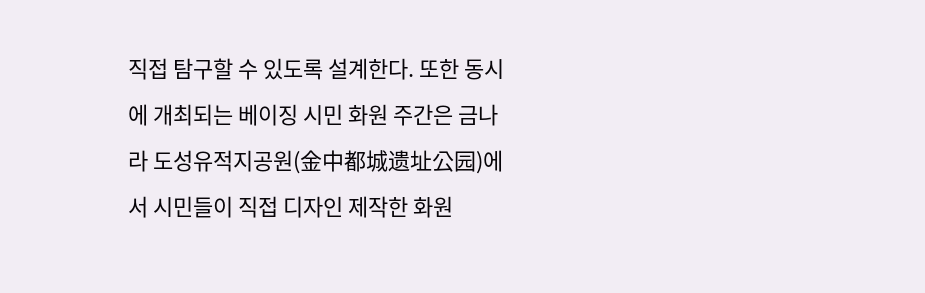직접 탐구할 수 있도록 설계한다. 또한 동시에 개최되는 베이징 시민 화원 주간은 금나라 도성유적지공원(金中都城遗址公园)에서 시민들이 직접 디자인 제작한 화원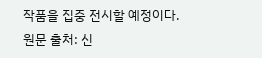작품을 집중 전시할 예정이다.
원문 출처: 신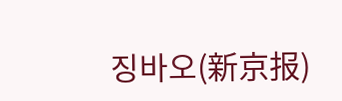징바오(新京报)